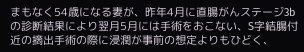まもなく54歳になる妻が、昨年4月に直腸がんステージ3bの診断結果により翌月5月には手術をおこない、S字結腸付近の摘出手術の際に浸潤が事前の想定よりもひどく、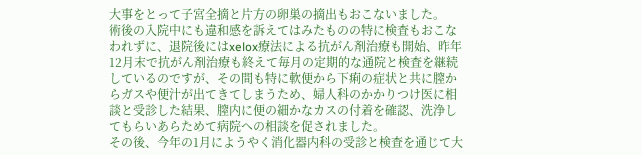大事をとって子宮全摘と片方の卵巣の摘出もおこないました。
術後の入院中にも違和感を訴えてはみたものの特に検査もおこなわれずに、退院後にはxelox療法による抗がん剤治療も開始、昨年12月末で抗がん剤治療も終えて毎月の定期的な通院と検査を継続しているのですが、その間も特に軟便から下痢の症状と共に膣からガスや便汁が出てきてしまうため、婦人科のかかりつけ医に相談と受診した結果、膣内に便の細かなカスの付着を確認、洗浄してもらいあらためて病院への相談を促されました。
その後、今年の1月にようやく消化器内科の受診と検査を通じて大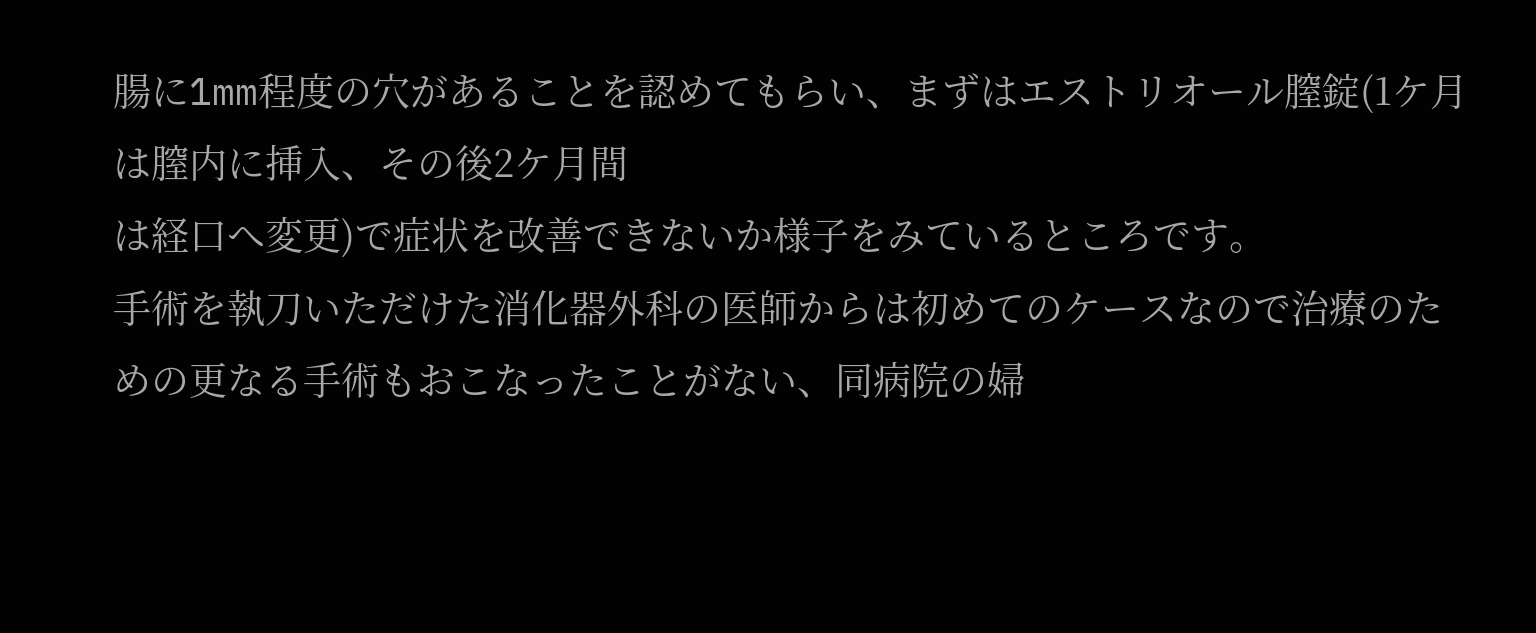腸に1mm程度の穴があることを認めてもらい、まずはエストリオール膣錠(1ケ月は膣内に挿入、その後2ケ月間
は経口へ変更)で症状を改善できないか様子をみているところです。
手術を執刀いただけた消化器外科の医師からは初めてのケースなので治療のための更なる手術もおこなったことがない、同病院の婦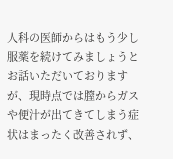人科の医師からはもう少し服薬を続けてみましょうとお話いただいておりますが、現時点では膣からガスや便汁が出てきてしまう症状はまったく改善されず、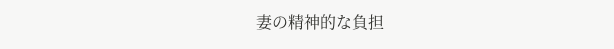妻の精神的な負担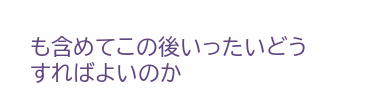も含めてこの後いったいどうすればよいのか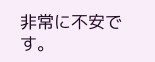非常に不安です。